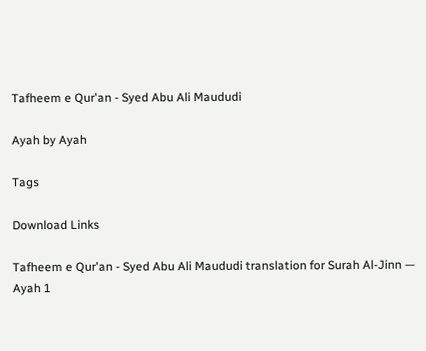Tafheem e Qur'an - Syed Abu Ali Maududi

Ayah by Ayah

Tags

Download Links

Tafheem e Qur'an - Syed Abu Ali Maududi translation for Surah Al-Jinn — Ayah 1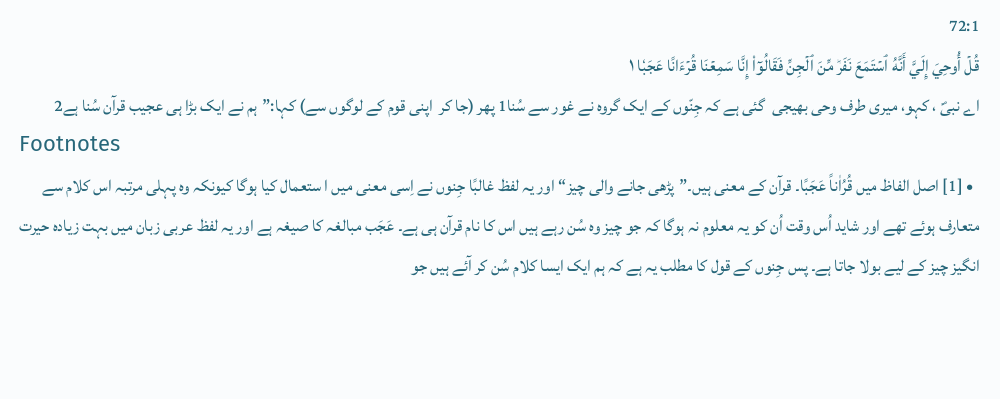72:1
قُلۡ أُوحِيَ إِلَيَّ أَنَّهُ ٱسۡتَمَعَ نَفَرٞ مِّنَ ٱلۡجِنِّ فَقَالُوٓاْ إِنَّا سَمِعۡنَا قُرۡءَانًا عَجَبٗا ١
اے نبیؐ ، کہو، میری طرف وحی بھیجی  گئی ہے کہ جِنّوں کے ایک گروہ نے غور سے سُنا1 پھر (جا کر  اپنی قوم کے لوگوں سے) کہا:”ہم نے ایک بڑا ہی عجیب قرآن سُنا ہے2
Footnotes
  • [1] اصل الفاظ میں قُرُاٰناً عَجَبًا۔ قرآن کے معنی ہیں۔”پڑھی جانے والی چیز“اور یہ لفظ غالبًا جِنوں نے اِسی معنی میں ا ستعمال کیا ہوگا کیونکہ وہ پہلی مرتبہ اس کلام سے متعارف ہوئے تھے اور شاید اُس وقت اُن کو یہ معلوم نہ ہوگا کہ جو چیز وہ سُن رہے ہیں اس کا نام قرآن ہی ہے۔ عَجَب مبالغہ کا صیغہ ہے اور یہ لفظ عربی زبان میں بہت زیادہ حیرت انگیز چیز کے لیے بولا جاتا ہے۔ پس جِنوں کے قول کا مطلب یہ ہے کہ ہم ایک ایسا کلام سُن کر آئے ہیں جو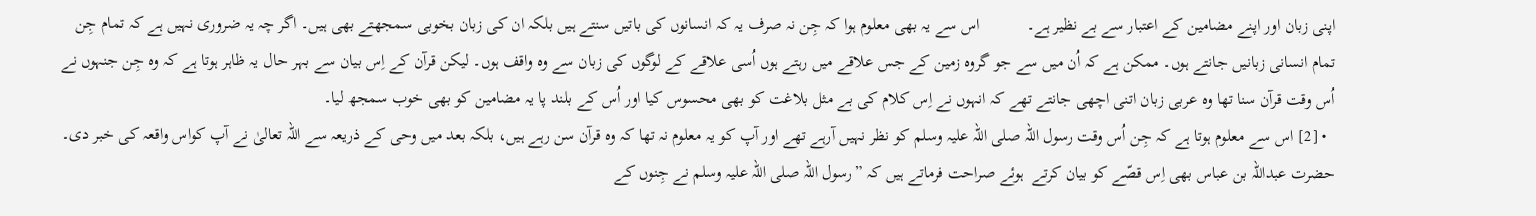اپنی زبان اور اپنے مضامین کے اعتبار سے بے نظیر ہے۔           اس سے یہ بھی معلوم ہوا کہ جِن نہ صرف یہ کہ انسانوں کی باتیں سنتے ہیں بلکہ ان کی زبان بخوبی سمجھتے بھی ہیں۔ اگر چہ یہ ضروری نہیں ہے کہ تمام جِن تمام انسانی زبانیں جانتے ہوں۔ ممکن ہے کہ اُن میں سے جو گروہ زمین کے جس علاقے میں رہتے ہوں اُسی علاقے کے لوگوں کی زبان سے وہ واقف ہوں۔ لیکن قرآن کے اِس بیان سے بہر حال یہ ظاہر ہوتا ہے کہ وہ جِن جنہوں نے اُس وقت قرآن سنا تھا وہ عربی زبان اتنی اچھی جانتے تھے کہ انہوں نے اِس کلام کی بے مثل بلاغت کو بھی محسوس کیا اور اُس کے بلند پا یہ مضامین کو بھی خوب سمجھ لیا۔
  • [2] اس سے معلوم ہوتا ہے کہ جِن اُس وقت رسول اللہ صلی اللہ علیہ وسلم کو نظر نہیں آرہے تھے اور آپ کو یہ معلوم نہ تھا کہ وہ قرآن سن رہے ہیں، بلکہ بعد میں وحی کے ذریعہ سے اللہ تعالیٰ نے آپ کواس واقعہ کی خبر دی۔ حضرت عبداللہ بن عباس بھی اِس قصّے کو بیان کرتے  ہوئے صراحت فرماتے ہیں کہ ”رسول اللہ صلی اللہ علیہ وسلم نے جِنوں کے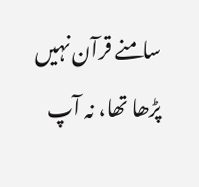سامنے قرآن نہیں پڑھا تھا، نہ آپ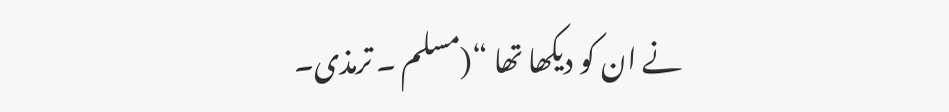نے ان کو دیکھا تھا “(مسلم ۔ ترمذی۔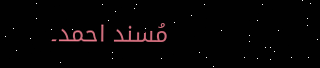مُسند احمد۔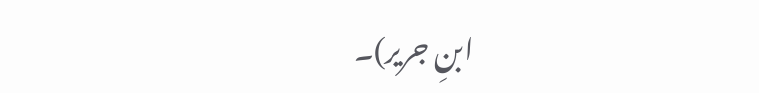ابنِ جریر)۔